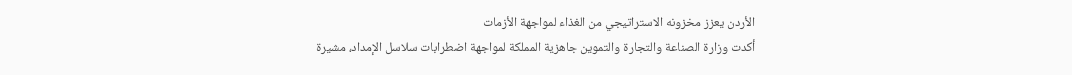الأردن يعزز مخزونه الاستراتيجي من الغذاء لمواجهة الأزمات
أكدت وزارة الصناعة والتجارة والتموين جاهزية المملكة لمواجهة اضطرابات سلاسل الإمداد، مشيرة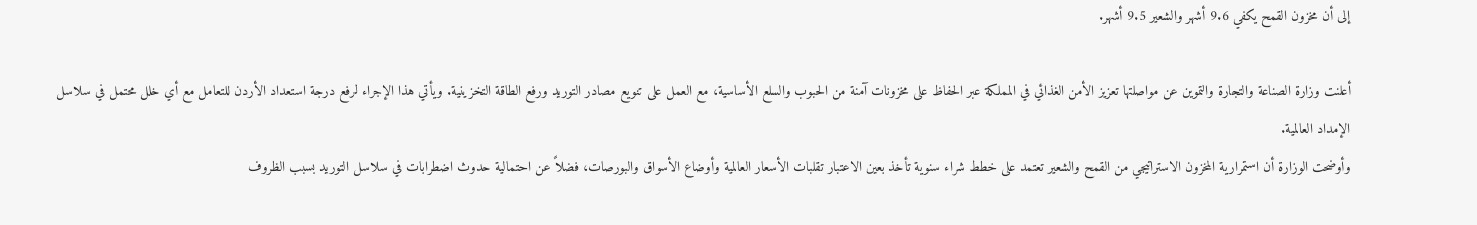إلى أن مخزون القمح يكفي 9.6 أشهر والشعير 9.5 أشهر.

أعلنت وزارة الصناعة والتجارة والتموين عن مواصلتها تعزيز الأمن الغذائي في المملكة عبر الحفاظ على مخزونات آمنة من الحبوب والسلع الأساسية، مع العمل على تنويع مصادر التوريد ورفع الطاقة التخزينية. ويأتي هذا الإجراء لرفع درجة استعداد الأردن للتعامل مع أي خلل محتمل في سلاسل الإمداد العالمية.
وأوضحت الوزارة أن استمرارية المخزون الاستراتيجي من القمح والشعير تعتمد على خطط شراء سنوية تأخذ بعين الاعتبار تقلبات الأسعار العالمية وأوضاع الأسواق والبورصات، فضلاً عن احتمالية حدوث اضطرابات في سلاسل التوريد بسبب الظروف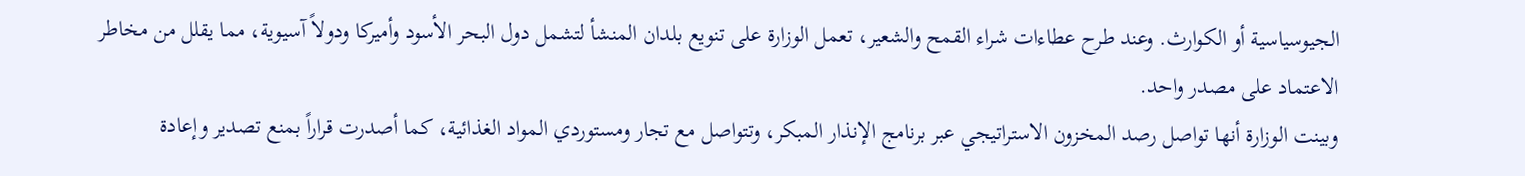الجيوسياسية أو الكوارث. وعند طرح عطاءات شراء القمح والشعير، تعمل الوزارة على تنويع بلدان المنشأ لتشمل دول البحر الأسود وأميركا ودولاً آسيوية، مما يقلل من مخاطر الاعتماد على مصدر واحد.
وبينت الوزارة أنها تواصل رصد المخزون الاستراتيجي عبر برنامج الإنذار المبكر، وتتواصل مع تجار ومستوردي المواد الغذائية، كما أصدرت قراراً بمنع تصدير وإعادة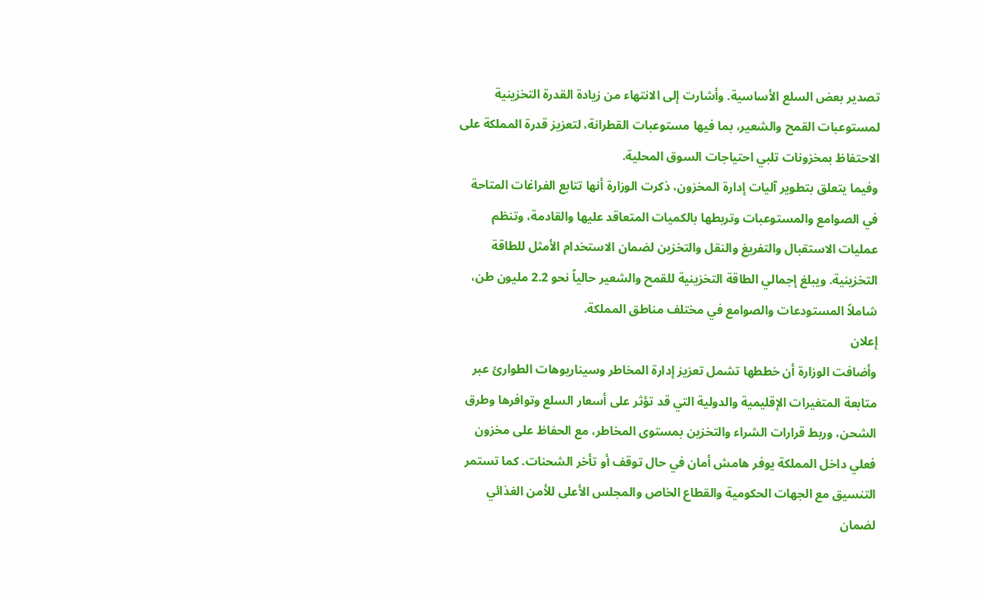تصدير بعض السلع الأساسية. وأشارت إلى الانتهاء من زيادة القدرة التخزينية لمستوعبات القمح والشعير، بما فيها مستوعبات القطرانة، لتعزيز قدرة المملكة على الاحتفاظ بمخزونات تلبي احتياجات السوق المحلية.
وفيما يتعلق بتطوير آليات إدارة المخزون، ذكرت الوزارة أنها تتابع الفراغات المتاحة في الصوامع والمستوعبات وتربطها بالكميات المتعاقد عليها والقادمة، وتنظم عمليات الاستقبال والتفريغ والنقل والتخزين لضمان الاستخدام الأمثل للطاقة التخزينية. ويبلغ إجمالي الطاقة التخزينية للقمح والشعير حالياً نحو 2.2 مليون طن، شاملاً المستودعات والصوامع في مختلف مناطق المملكة.
إعلان
وأضافت الوزارة أن خططها تشمل تعزيز إدارة المخاطر وسيناريوهات الطوارئ عبر متابعة المتغيرات الإقليمية والدولية التي قد تؤثر على أسعار السلع وتوافرها وطرق الشحن، وربط قرارات الشراء والتخزين بمستوى المخاطر، مع الحفاظ على مخزون فعلي داخل المملكة يوفر هامش أمان في حال توقف أو تأخر الشحنات. كما تستمر التنسيق مع الجهات الحكومية والقطاع الخاص والمجلس الأعلى للأمن الغذائي لضمان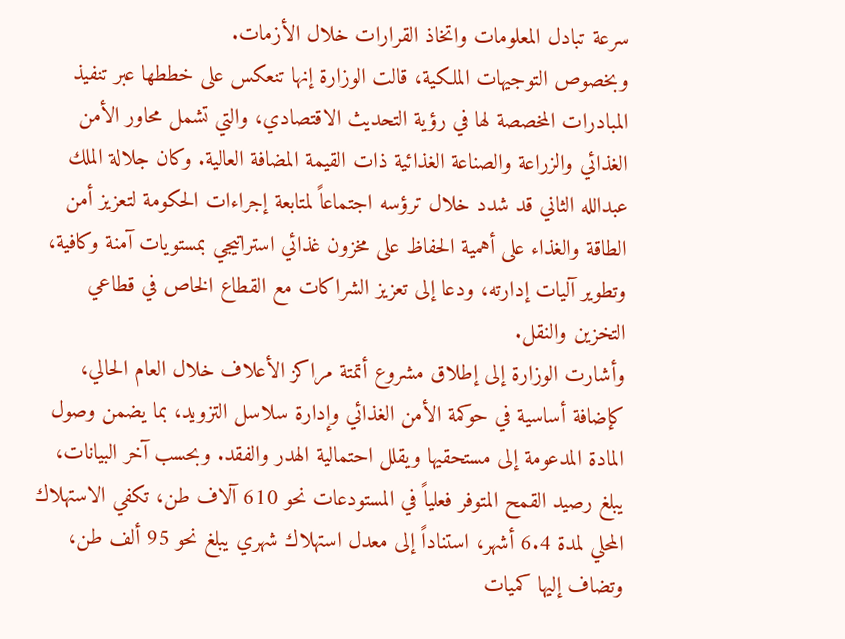سرعة تبادل المعلومات واتخاذ القرارات خلال الأزمات.
وبخصوص التوجيهات الملكية، قالت الوزارة إنها تنعكس على خططها عبر تنفيذ المبادرات المخصصة لها في رؤية التحديث الاقتصادي، والتي تشمل محاور الأمن الغذائي والزراعة والصناعة الغذائية ذات القيمة المضافة العالية. وكان جلالة الملك عبدالله الثاني قد شدد خلال ترؤسه اجتماعاً لمتابعة إجراءات الحكومة لتعزيز أمن الطاقة والغذاء على أهمية الحفاظ على مخزون غذائي استراتيجي بمستويات آمنة وكافية، وتطوير آليات إدارته، ودعا إلى تعزيز الشراكات مع القطاع الخاص في قطاعي التخزين والنقل.
وأشارت الوزارة إلى إطلاق مشروع أتمتة مراكز الأعلاف خلال العام الحالي، كإضافة أساسية في حوكمة الأمن الغذائي وإدارة سلاسل التزويد، بما يضمن وصول المادة المدعومة إلى مستحقيها ويقلل احتمالية الهدر والفقد. وبحسب آخر البيانات، يبلغ رصيد القمح المتوفر فعلياً في المستودعات نحو 610 آلاف طن، تكفي الاستهلاك المحلي لمدة 6.4 أشهر، استناداً إلى معدل استهلاك شهري يبلغ نحو 95 ألف طن، وتضاف إليها كميات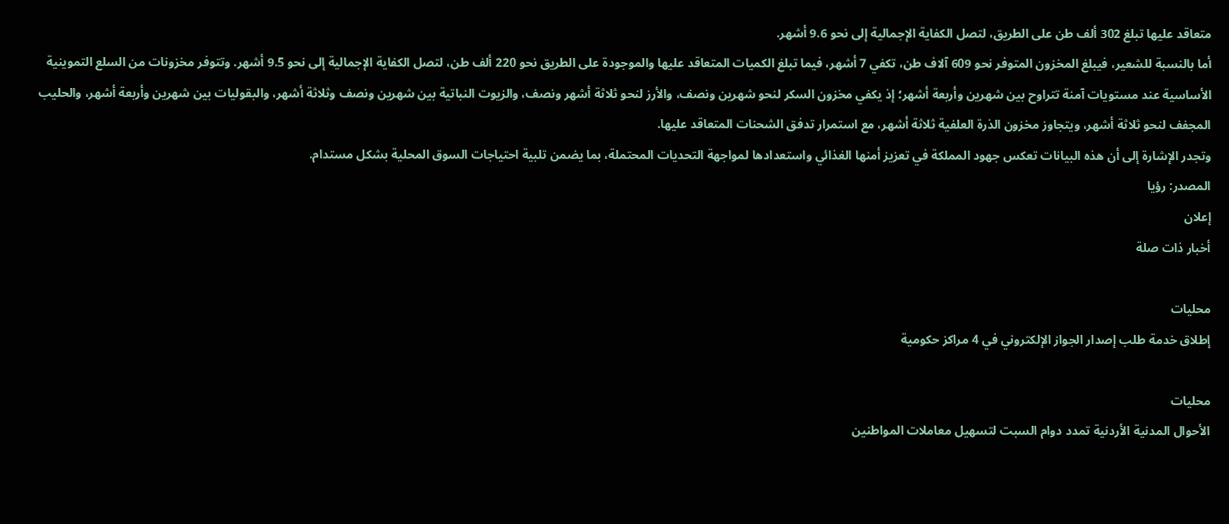متعاقد عليها تبلغ 302 ألف طن على الطريق، لتصل الكفاية الإجمالية إلى نحو 9.6 أشهر.
أما بالنسبة للشعير، فيبلغ المخزون المتوفر نحو 609 آلاف طن، تكفي 7 أشهر، فيما تبلغ الكميات المتعاقد عليها والموجودة على الطريق نحو 220 ألف طن، لتصل الكفاية الإجمالية إلى نحو 9.5 أشهر. وتتوفر مخزونات من السلع التموينية الأساسية عند مستويات آمنة تتراوح بين شهرين وأربعة أشهر؛ إذ يكفي مخزون السكر لنحو شهرين ونصف، والأرز لنحو ثلاثة أشهر ونصف، والزيوت النباتية بين شهرين ونصف وثلاثة أشهر، والبقوليات بين شهرين وأربعة أشهر، والحليب المجفف لنحو ثلاثة أشهر، ويتجاوز مخزون الذرة العلفية ثلاثة أشهر، مع استمرار تدفق الشحنات المتعاقد عليها.
وتجدر الإشارة إلى أن هذه البيانات تعكس جهود المملكة في تعزيز أمنها الغذائي واستعدادها لمواجهة التحديات المحتملة، بما يضمن تلبية احتياجات السوق المحلية بشكل مستدام.
المصدر: رؤيا
إعلان
أخبار ذات صلة

محليات
إطلاق خدمة طلب إصدار الجواز الإلكتروني في 4 مراكز حكومية

محليات
الأحوال المدنية الأردنية تمدد دوام السبت لتسهيل معاملات المواطنين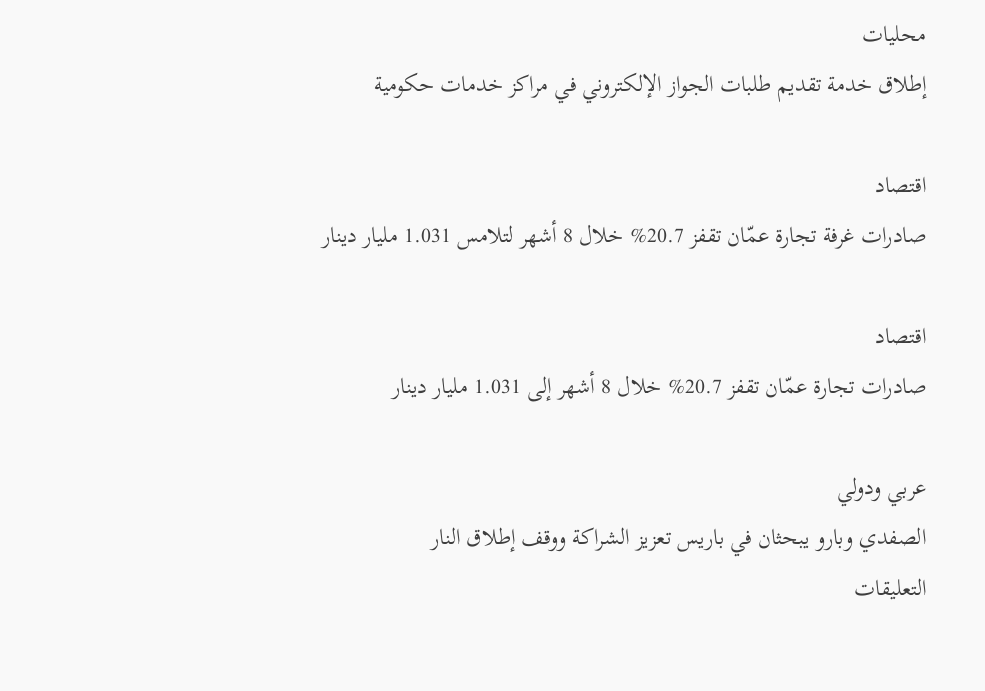محليات
إطلاق خدمة تقديم طلبات الجواز الإلكتروني في مراكز خدمات حكومية

اقتصاد
صادرات غرفة تجارة عمّان تقفز 20.7% خلال 8 أشهر لتلامس 1.031 مليار دينار

اقتصاد
صادرات تجارة عمّان تقفز 20.7% خلال 8 أشهر إلى 1.031 مليار دينار

عربي ودولي
الصفدي وبارو يبحثان في باريس تعزيز الشراكة ووقف إطلاق النار
التعليقات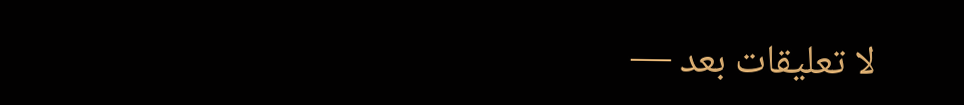لا تعليقات بعد —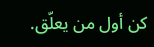كن أول من يعلّق.